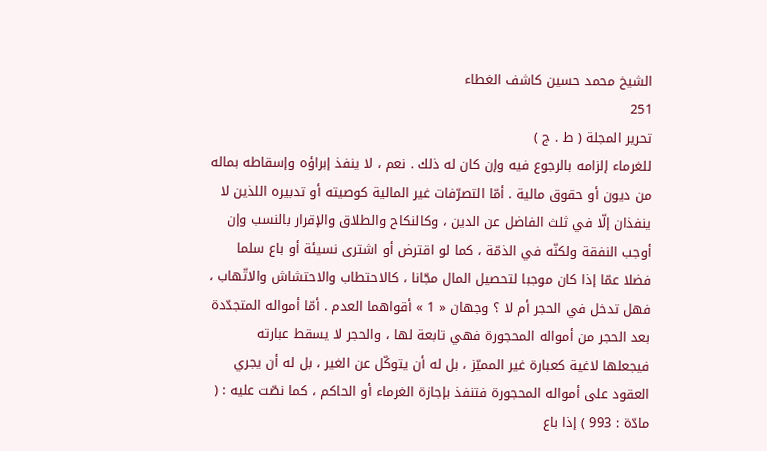الشيخ محمد حسين كاشف الغطاء
251
تحرير المجلة ( ط . ج )
للغرماء إلزامه بالرجوع فيه وإن كان له ذلك . نعم ، لا ينفذ إبراؤه وإسقاطه بماله من ديون أو حقوق مالية . أمّا التصرّفات غير المالية كوصيته أو تدبيره اللذين لا ينفذان إلّا في ثلث الفاضل عن الدين ، وكالنكاح والطلاق والإقرار بالنسب وإن أوجب النفقة ولكنّه في الذمّة ، كما لو اقترض أو اشترى نسيئة أو باع سلما فضلا عمّا إذا كان موجبا لتحصيل المال مجّانا ، كالاحتطاب والاحتشاش والاتّهاب ، فهل تدخل في الحجر أم لا ؟ وجهان « 1 » أقواهما العدم . أمّا أمواله المتجدّدة بعد الحجر من أمواله المحجورة فهي تابعة لها ، والحجر لا يسقط عبارته فيجعلها لاغية كعبارة غير المميّز ، بل له أن يتوكّل عن الغير ، بل له أن يجري العقود على أمواله المحجورة فتنفذ بإجازة الغرماء أو الحاكم ، كما نصّت عليه : ( مادّة : 993 ) إذا باع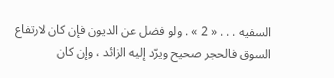السفيه . . . « 2 » . ولو فضل عن الديون فإن كان لارتفاع السوق فالحجر صحيح ويرّد إليه الزائد ، وإن كان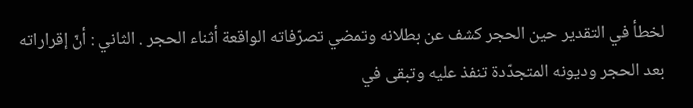لخطأ في التقدير حين الحجر كشف عن بطلانه وتمضي تصرّفاته الواقعة أثناء الحجر . الثاني : أنّ إقراراته بعد الحجر وديونه المتجدّدة تنفذ عليه وتبقى في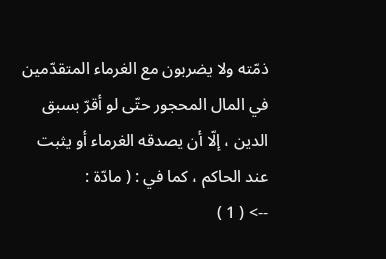ذمّته ولا يضربون مع الغرماء المتقدّمين في المال المحجور حتّى لو أقرّ بسبق الدين ، إلّا أن يصدقه الغرماء أو يثبت عند الحاكم ، كما في : ( مادّة :
--> ( 1 )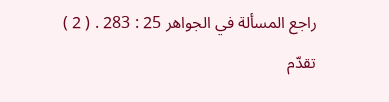راجع المسألة في الجواهر 25 : 283 . ( 2 ) تقدّم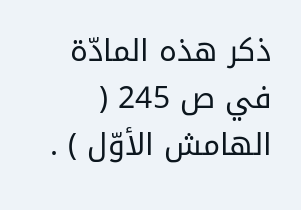ذكر هذه المادّة في ص 245 ( الهامش الأوّل ) .